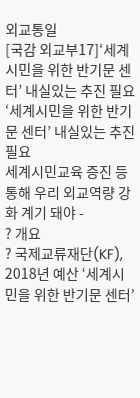외교통일
[국감 외교부17]‘세계시민을 위한 반기문 센터’ 내실있는 추진 필요
‘세계시민을 위한 반기문 센터’ 내실있는 추진 필요
세계시민교육 증진 등 통해 우리 외교역량 강화 계기 돼야 -
? 개요
? 국제교류재단(KF), 2018년 예산 ‘세계시민을 위한 반기문 센터’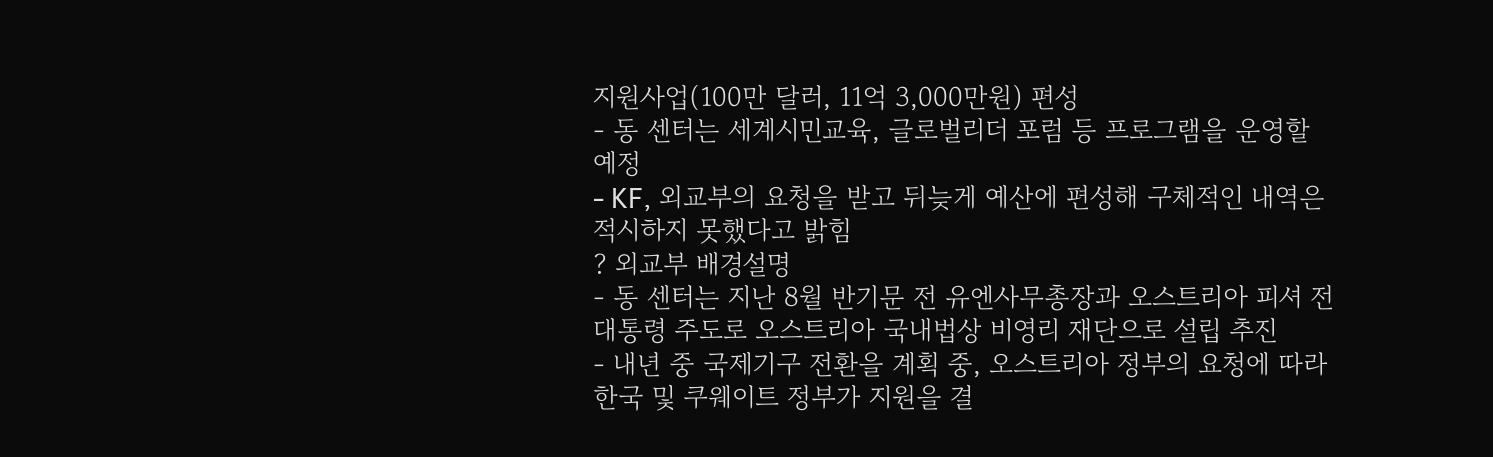지원사업(100만 달러, 11억 3,000만원) 편성
- 동 센터는 세계시민교육, 글로벌리더 포럼 등 프로그램을 운영할 예정
- KF, 외교부의 요청을 받고 뒤늦게 예산에 편성해 구체적인 내역은 적시하지 못했다고 밝힘
? 외교부 배경설명
- 동 센터는 지난 8월 반기문 전 유엔사무총장과 오스트리아 피셔 전 대통령 주도로 오스트리아 국내법상 비영리 재단으로 설립 추진
- 내년 중 국제기구 전환을 계획 중, 오스트리아 정부의 요청에 따라 한국 및 쿠웨이트 정부가 지원을 결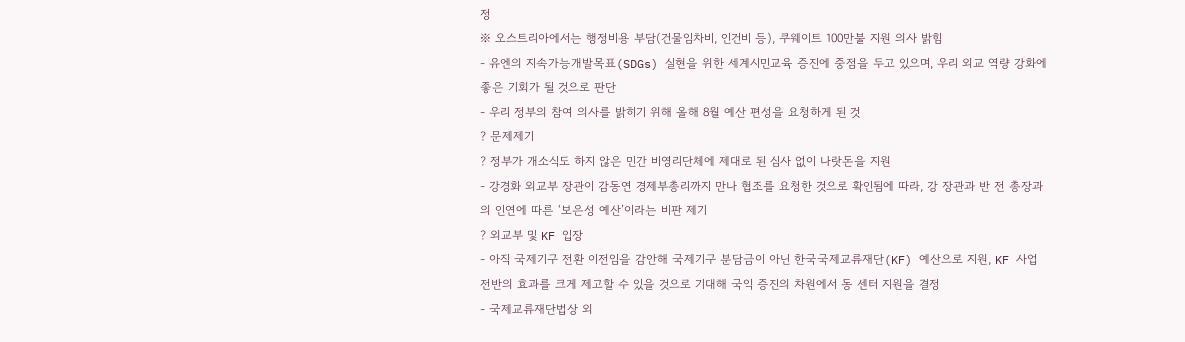정
※ 오스트리아에서는 행정비용 부담(건물임차비, 인건비 등), 쿠웨이트 100만불 지원 의사 밝힘
- 유엔의 지속가능개발목표(SDGs) 실현을 위한 세계시민교육 증진에 중점을 두고 있으며, 우리 외교 역량 강화에 좋은 기회가 될 것으로 판단
- 우리 정부의 참여 의사를 밝히기 위해 올해 8월 예산 편성을 요청하게 된 것
? 문제제기
? 정부가 개소식도 하지 않은 민간 비영리단체에 제대로 된 심사 없이 나랏돈을 지원
- 강경화 외교부 장관이 감동연 경제부총리까지 만나 협조를 요청한 것으로 확인됨에 따라, 강 장관과 반 전 총장과의 인연에 따른 ‘보은성 예산’이라는 비판 제기
? 외교부 및 KF 입장
- 아직 국제기구 전환 이전임을 감안해 국제기구 분담금이 아닌 한국국제교류재단(KF) 예산으로 지원, KF 사업 전반의 효과를 크게 제고할 수 있을 것으로 기대해 국익 증진의 차원에서 동 센터 지원을 결정
- 국제교류재단법상 외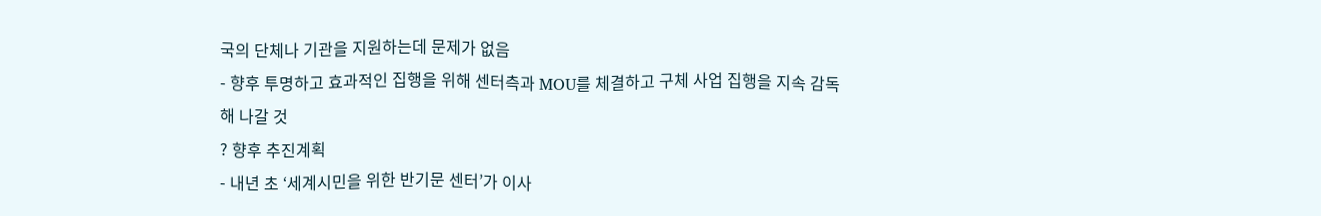국의 단체나 기관을 지원하는데 문제가 없음
- 향후 투명하고 효과적인 집행을 위해 센터측과 MOU를 체결하고 구체 사업 집행을 지속 감독해 나갈 것
? 향후 추진계획
- 내년 초 ‘세계시민을 위한 반기문 센터’가 이사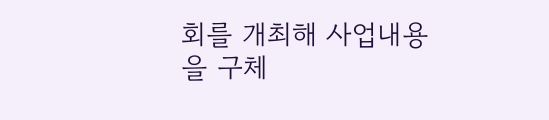회를 개최해 사업내용을 구체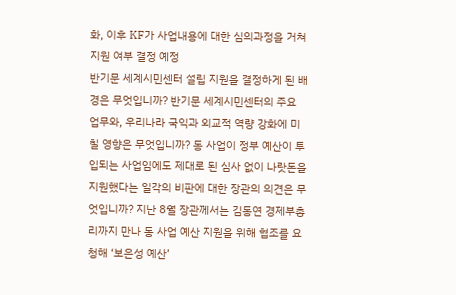화, 이후 KF가 사업내용에 대한 심의과정을 거쳐 지원 여부 결정 예정
반기문 세계시민센터 설립 지원을 결정하게 된 배경은 무엇입니까? 반기문 세계시민센터의 주요 업무와, 우리나라 국익과 외교적 역량 강화에 미칠 영향은 무엇입니까? 동 사업이 정부 예산이 투입되는 사업임에도 제대로 된 심사 없이 나랏돈을 지원했다는 일각의 비판에 대한 장관의 의견은 무엇입니까? 지난 8월 장관께서는 김동연 경제부총리까지 만나 동 사업 예산 지원을 위해 협조를 요청해 ‘보은성 예산’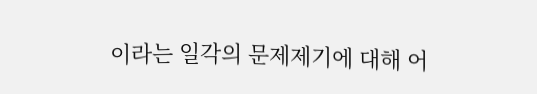이라는 일각의 문제제기에 대해 어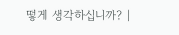떻게 생각하십니까? |